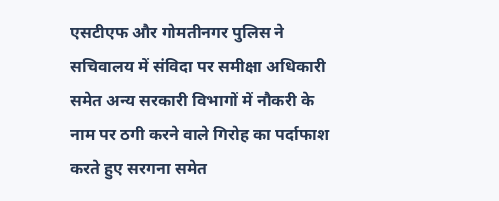एसटीएफ और गोमतीनगर पुलिस ने सचिवालय में संविदा पर समीक्षा अधिकारी समेत अन्य सरकारी विभागों में नौकरी के नाम पर ठगी करने वाले गिरोह का पर्दाफाश करते हुए सरगना समेत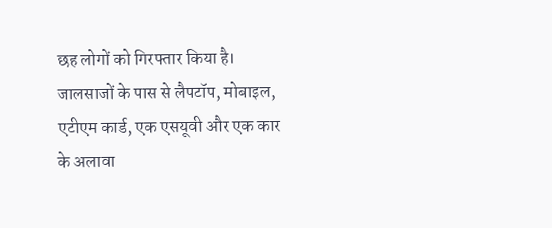छह लोगों को गिरफ्तार किया है। जालसाजों के पास से लैपटॉप, मोबाइल, एटीएम कार्ड, एक एसयूवी और एक कार के अलावा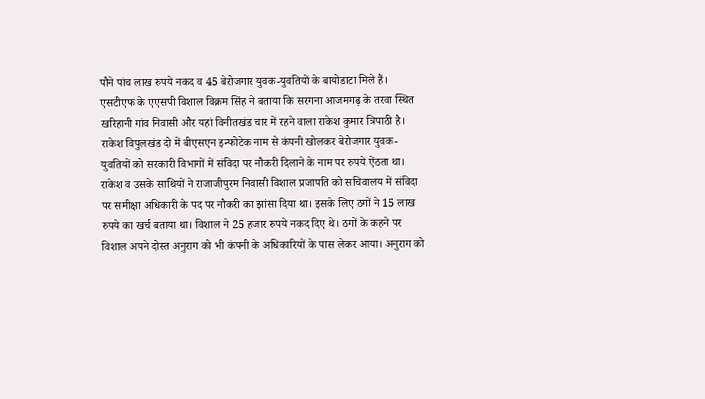पौने पांच लाख रुपये नकद व 45 बेरोजगार युवक-युवतियों के बायोडाटा मिले हैं।
एसटीएफ के एएसपी विशाल विक्रम सिंह ने बताया कि सरगना आजमगढ़ के तरवा स्थित खरिहानी गांव निवासी और यहां विनीतखंड चार में रहने वाला राकेश कुमार त्रिपाठी है। राकेश विपुलखंड दो में बीएसएन इन्फोटेक नाम से कंपनी खोलकर बेरोजगार युवक-युवतियों को सरकारी विभागों में संविदा पर नौकरी दिलाने के नाम पर रुपये ऐंठता था। राकेश व उसके साथियों ने राजाजीपुरम निवासी विशाल प्रजापति को सचिवालय में संविदा पर समीक्षा अधिकारी के पद पर नौकरी का झांसा दिया था। इसके लिए ठगों ने 15 लाख रुपये का खर्च बताया था। विशाल ने 25 हजार रुपये नकद दिए थे। ठगों के कहने पर विशाल अपने दोस्त अनुराग को भी कंपनी के अधिकारियों के पास लेकर आया। अनुराग को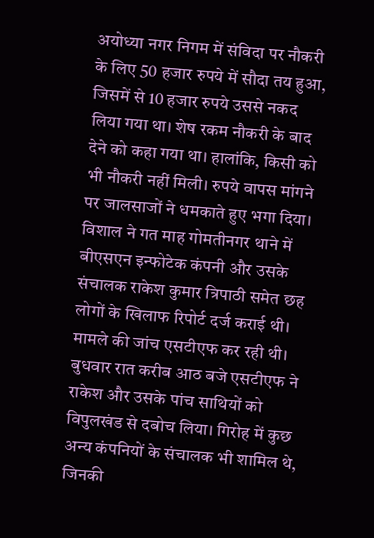अयोध्या नगर निगम में संविदा पर नौकरी के लिए 50 हजार रुपये में सौदा तय हुआ, जिसमें से 10 हजार रुपये उससे नकद लिया गया था। शेष रकम नौकरी के बाद देने को कहा गया था। हालांकि, किसी को भी नौकरी नहीं मिली। रुपये वापस मांगने पर जालसाजों ने धमकाते हुए भगा दिया।
विशाल ने गत माह गोमतीनगर थाने में बीएसएन इन्फोटेक कंपनी और उसके संचालक राकेश कुमार त्रिपाठी समेत छह लोगों के खिलाफ रिपोर्ट दर्ज कराई थी। मामले की जांच एसटीएफ कर रही थी। बुधवार रात करीब आठ बजे एसटीएफ ने राकेश और उसके पांच साथियों को विपुलखंड से दबोच लिया। गिरोह में कुछ अन्य कंपनियों के संचालक भी शामिल थे, जिनकी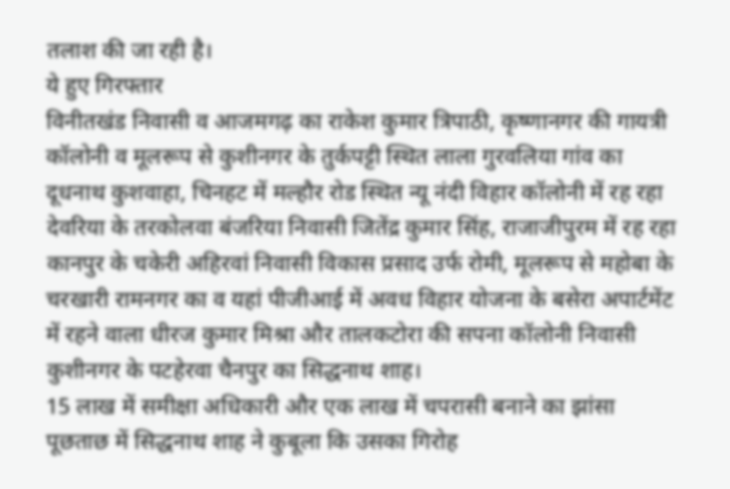तलाश की जा रही है।
ये हुए गिरफ्तार
विनीतखंड निवासी व आजमगढ़ का राकेश कुमार त्रिपाठी, कृष्णानगर की गायत्री कॉलोनी व मूलरूप से कुशीनगर के तुर्कपट्टी स्थित लाला गुरवलिया गांव का दूधनाथ कुशवाहा, चिनहट में मल्हौर रोड स्थित न्यू नंदी विहार कॉलोनी में रह रहा देवरिया के तरकोलवा बंजरिया निवासी जितेंद्र कुमार सिंह, राजाजीपुरम में रह रहा कानपुर के चकेरी अहिरवां निवासी विकास प्रसाद उर्फ रोमी, मूलरूप से महोबा के चरखारी रामनगर का व यहां पीजीआई में अवध विहार योजना के बसेरा अपार्टमेंट में रहने वाला धीरज कुमार मिश्रा और तालकटोरा की सपना कॉलोनी निवासी कुशीनगर के पटहेरवा चैनपुर का सिद्धनाथ शाह।
15 लाख में समीक्षा अधिकारी और एक लाख में चपरासी बनाने का झांसा
पूछताछ में सिद्धनाथ शाह ने कुबूला कि उसका गिरोह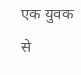एक युवक से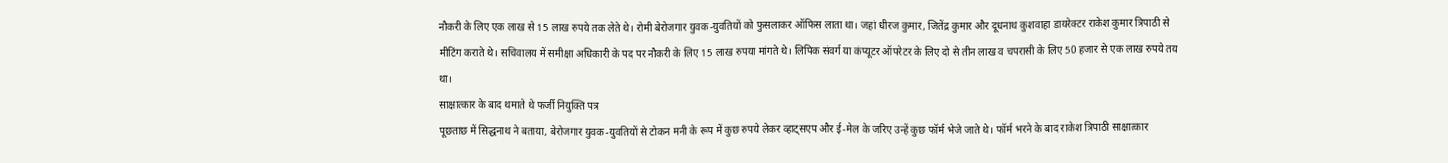नौकरी के लिए एक लाख से 15 लाख रुपये तक लेते थे। रोमी बेरोजगार युवक-युवतियों को फुसलाकर ऑफिस लाता था। जहां धीरज कुमार, जितेंद्र कुमार और दूधनाथ कुशवाहा डायरेक्टर राकेश कुमार त्रिपाठी से मीटिंग कराते थे। सचिवालय में समीक्षा अधिकारी के पद पर नौकरी के लिए 15 लाख रुपया मांगते थे। लिपिक संवर्ग या कंप्यूटर ऑपरेटर के लिए दो से तीन लाख व चपरासी के लिए 50 हजार से एक लाख रुपये तय था।
साक्षात्कार के बाद थमाते थे फर्जी नियुक्ति पत्र
पूछताछ में सिद्धनाथ ने बताया, बेरोजगार युवक-युवतियों से टोकन मनी के रूप में कुछ रुपये लेकर व्हाट्सएप और ई-मेल के जरिए उन्हें कुछ फॉर्म भेजे जाते थे। फॉर्म भरने के बाद राकेश त्रिपाठी साक्षात्कार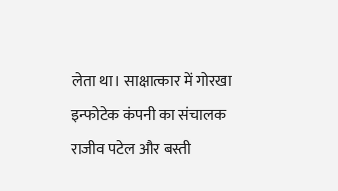लेता था। साक्षात्कार में गोरखा इन्फोटेक कंपनी का संचालक राजीव पटेल और बस्ती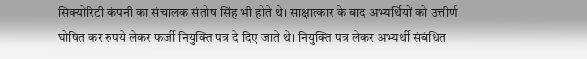सिक्योरिटी कंपनी का संचालक संतोष सिंह भी होते थे। साक्षात्कार के बाद अभ्यर्थियों को उत्तीर्ण घोषित कर रुपये लेकर फर्जी नियुक्ति पत्र दे दिए जाते थे। नियुक्ति पत्र लेकर अभ्यर्थी संबंधित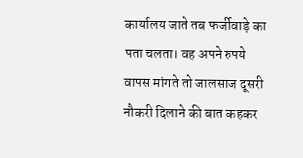कार्यालय जाते तब फर्जीवाड़े का पता चलता। वह अपने रुपये वापस मांगते तो जालसाज दूसरी नौकरी दिलाने की बात कहकर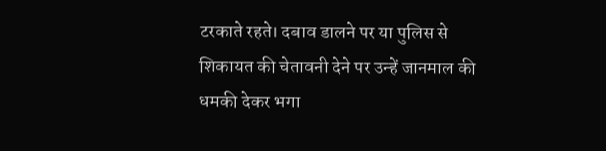टरकाते रहते। दबाव डालने पर या पुलिस से शिकायत की चेतावनी देने पर उन्हें जानमाल की धमकी देकर भगा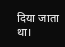दिया जाता था।